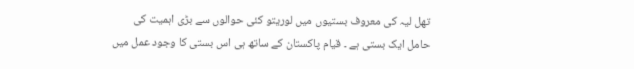تھل لیہ کی معروف بستیوں میں لوریتو کئی حوالوں سے بڑی اہمیت کی حامل ایک بستی ہے ۔ قیام پاکستان کے ساتھ ہی اس بستی کا وجود عمل میں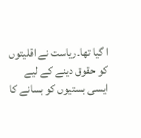ا گیا تھا۔ریاست نے اقلیتوں کو حقوق دینے کے لیے ایسی بستیوں کو بسانے کا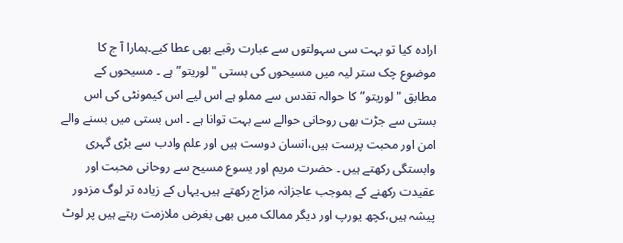ارادہ کیا تو بہت سی سہولتوں سے عبارت رقبے بھی عطا کیے۔ہمارا آ ج کا موضوع چک ستر لیہ میں مسیحوں کی بستی "لوریتو” ہے ۔ مسیحوں کے مطابق "لوریتو”کا حوالہ تقدس سے مملو ہے اس لیے اس کیمونٹی کی اس بستی سے جڑت بھی روحانی حوالے سے بہت توانا ہے ۔ اس بستی میں بسنے والے امن اور محبت پرست ہیں،انسان دوست ہیں اور علم وادب سے بڑی گہری وابستگی رکھتے ہیں ۔ حضرت مریم اور یسوع مسیح سے روحانی محبت اور عقیدت رکھنے کے بموجب عاجزانہ مزاج رکھتے ہیں۔یہاں کے زیادہ تر لوگ مزدور پیشہ ہیں،کچھ یورپ اور دیگر ممالک میں بھی بغرض ملازمت رہتے ہیں پر لوٹ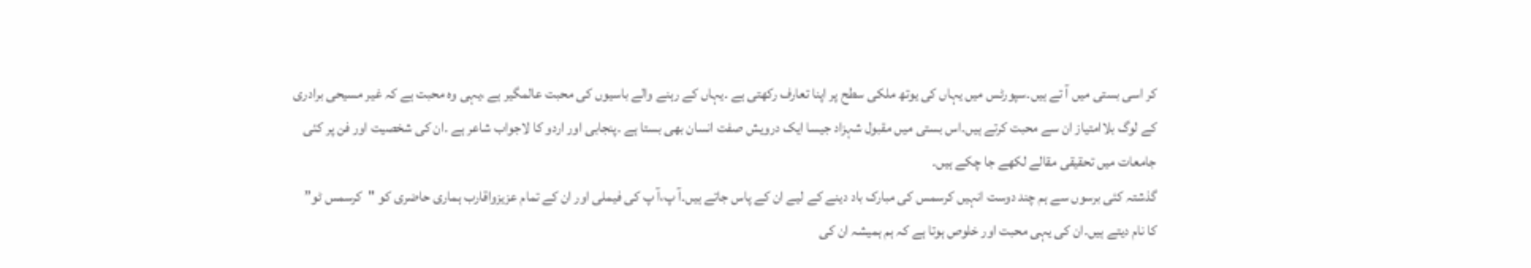کر اسی بستی میں آ تے ہیں۔سپورٹس میں یہاں کی یوتھ ملکی سطح پر اپنا تعارف رکھتی ہے ۔یہاں کے رہنے والے باسیوں کی محبت عالمگیر ہے ،یہی وہ محبت ہے کہ غیر مسیحی برادری کے لوگ بلاامتیاز ان سے محبت کرتے ہیں۔اس بستی میں مقبول شہزاد جیسا ایک درویش صفت انسان بھی بستا ہے ۔پنجابی اور اردو کا لاجواب شاعر ہے ۔ان کی شخصیت اور فن پر کئی جامعات میں تحقیقی مقالے لکھے جا چکے ہیں۔
گذشتہ کئی برسوں سے ہم چند دوست انہیں کرسمس کی مبارک باد دینے کے لیے ان کے پاس جاتے ہیں۔آ پ،آ پ کی فیملی اور ان کے تمام عزیزواقارب ہماری حاضری کو "کرسمس ٹو” کا نام دیتے ہیں۔ان کی یہی محبت اور خلوص ہوتا ہے کہ ہم ہمیشہ ان کی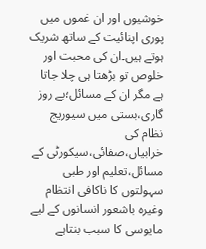خوشیوں اور ان غموں میں پوری اپنائیت کے ساتھ شریک ہوتے ہیں۔ان کی محبت اور خلوص تو بڑھتا ہی چلا جاتا ہے مگر ان کے مسائل؛بے روز گاری،بستی میں سیوریج نظام کی خرابیاں،صفائی،سیکورٹی کے مسائل،تعلیم اور طبی سہولتوں کا ناکافی انتظام وغیرہ باشعور انسانوں کے لیے مایوسی کا سبب بنتاہے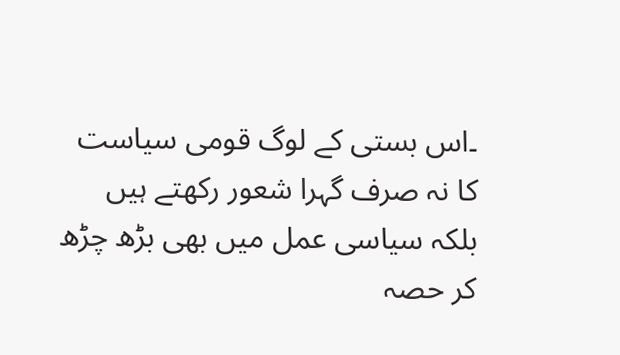۔اس بستی کے لوگ قومی سیاست کا نہ صرف گہرا شعور رکھتے ہیں بلکہ سیاسی عمل میں بھی بڑھ چڑھ کر حصہ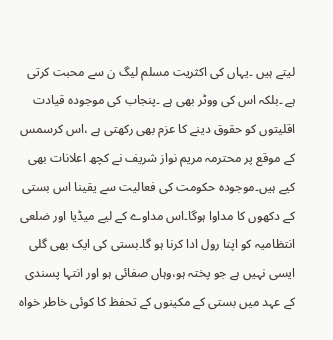لیتے ہیں ۔یہاں کی اکثریت مسلم لیگ ن سے محبت کرتی ہے ۔بلکہ اس کی ووٹر بھی ہے ۔پنجاب کی موجودہ قیادت اقلیتوں کو حقوق دینے کا عزم بھی رکھتی ہے ،اس کرسمس کے موقع پر محترمہ مریم نواز شریف نے کچھ اعلانات بھی کیے ہیں۔موجودہ حکومت کی فعالیت سے یقینا اس بستی کے دکھوں کا مداوا ہوگا۔اس مداوے کے لیے میڈیا اور ضلعی انتظامیہ کو اپنا رول ادا کرنا ہو گا۔بستی کی ایک بھی گلی ایسی نہیں ہے جو پختہ ہو،وہاں صفائی ہو اور انتہا پسندی کے عہد میں بستی کے مکینوں کے تحفظ کا کوئی خاطر خواہ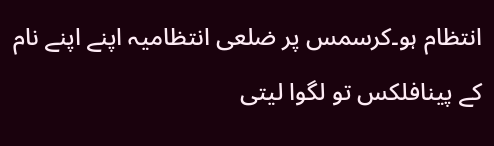انتظام ہو۔کرسمس پر ضلعی انتظامیہ اپنے اپنے نام کے پینافلکس تو لگوا لیتی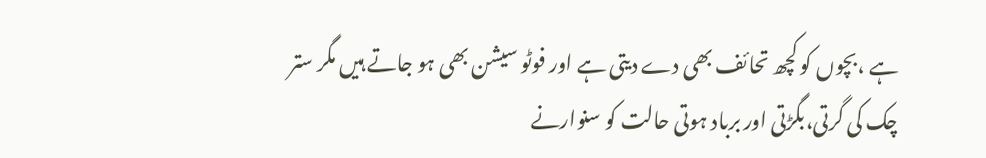ہے ،بچوں کو کچھ تحائف بھی دے دیتی ہے اور فوٹو سیشن بھی ہو جاتے ہیں مگر ستر چک کی گرتی،بگڑتی اور برباد ہوتی حالت کو سنوارنے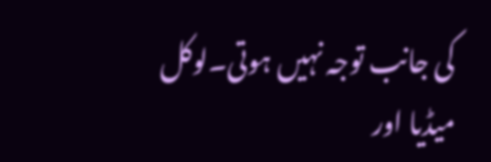کی جانب توجہ نہیں ہوتی۔لوکل میڈیا اور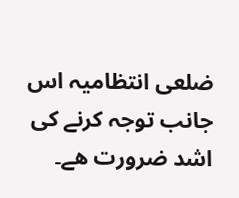ضلعی انتظامیہ اس جانب توجہ کرنے کی اشد ضرورت ھے۔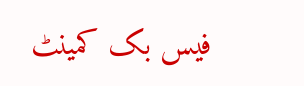فیس بک کمینٹ